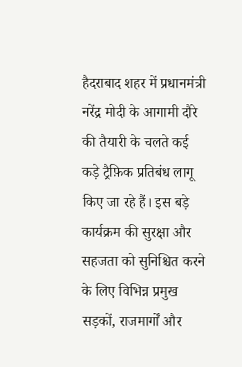हैदराबाद शहर में प्रधानमंत्री नरेंद्र मोदी के आगामी दौरे की तैयारी के चलते कई कड़े ट्रैफ़िक प्रतिबंध लागू किए जा रहे हैं। इस बड़े कार्यक्रम की सुरक्षा और सहजता को सुनिश्चित करने के लिए विभिन्न प्रमुख सड़कों, राजमार्गों और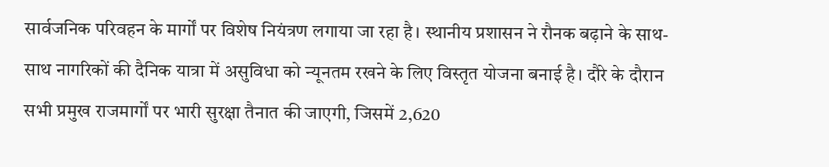सार्वजनिक परिवहन के मार्गों पर विशेष नियंत्रण लगाया जा रहा है। स्थानीय प्रशासन ने रौनक बढ़ाने के साथ-साथ नागरिकों की दैनिक यात्रा में असुविधा को न्यूनतम रखने के लिए विस्तृत योजना बनाई है। दौरे के दौरान सभी प्रमुख राजमार्गों पर भारी सुरक्षा तैनात की जाएगी, जिसमें 2,620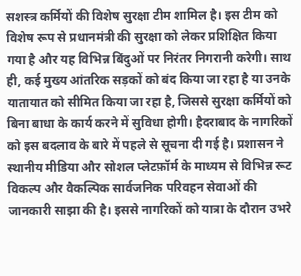सशस्त्र कर्मियों की विशेष सुरक्षा टीम शामिल है। इस टीम को विशेष रूप से प्रधानमंत्री की सुरक्षा को लेकर प्रशिक्षित किया गया है और यह विभिन्न बिंदुओं पर निरंतर निगरानी करेगी। साथ ही, कई मुख्य आंतरिक सड़कों को बंद किया जा रहा है या उनके यातायात को सीमित किया जा रहा है, जिससे सुरक्षा कर्मियों को बिना बाधा के कार्य करने में सुविधा होगी। हैदराबाद के नागरिकों को इस बदलाव के बारे में पहले से सूचना दी गई है। प्रशासन ने स्थानीय मीडिया और सोशल प्लेटफ़ॉर्म के माध्यम से विभिन्न रूट विकल्प और वैकल्पिक सार्वजनिक परिवहन सेवाओं की जानकारी साझा की है। इससे नागरिकों को यात्रा के दौरान उभरे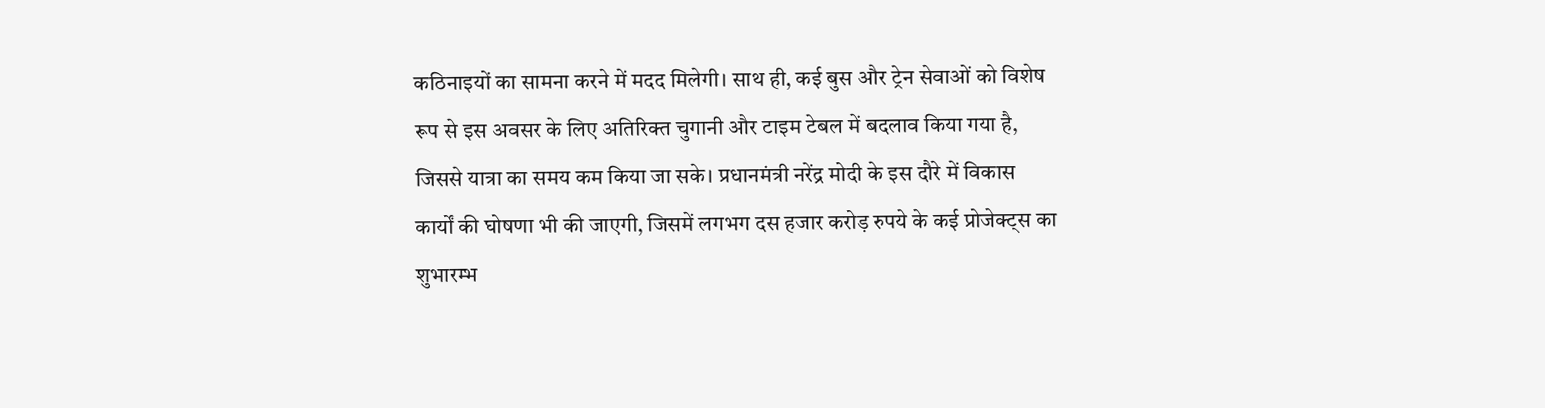कठिनाइयों का सामना करने में मदद मिलेगी। साथ ही, कई बुस और ट्रेन सेवाओं को विशेष रूप से इस अवसर के लिए अतिरिक्त चुगानी और टाइम टेबल में बदलाव किया गया है, जिससे यात्रा का समय कम किया जा सके। प्रधानमंत्री नरेंद्र मोदी के इस दौरे में विकास कार्यों की घोषणा भी की जाएगी, जिसमें लगभग दस हजार करोड़ रुपये के कई प्रोजेक्ट्स का शुभारम्भ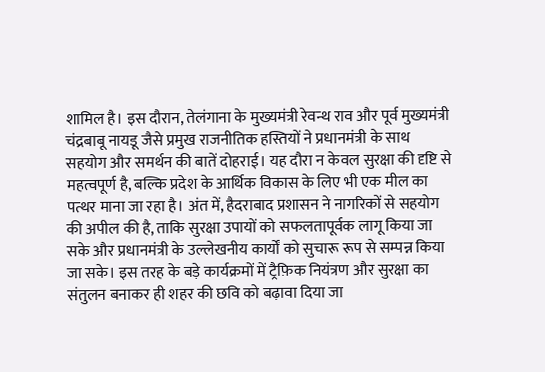शामिल है। इस दौरान, तेलंगाना के मुख्यमंत्री रेवन्थ राव और पूर्व मुख्यमंत्री चंद्रबाबू नायडू जैसे प्रमुख राजनीतिक हस्तियों ने प्रधानमंत्री के साथ सहयोग और समर्थन की बातें दोहराई। यह दौरा न केवल सुरक्षा की दृष्टि से महत्वपूर्ण है, बल्कि प्रदेश के आर्थिक विकास के लिए भी एक मील का पत्थर माना जा रहा है। अंत में, हैदराबाद प्रशासन ने नागरिकों से सहयोग की अपील की है, ताकि सुरक्षा उपायों को सफलतापूर्वक लागू किया जा सके और प्रधानमंत्री के उल्लेखनीय कार्यों को सुचारू रूप से सम्पन्न किया जा सके। इस तरह के बड़े कार्यक्रमों में ट्रैफ़िक नियंत्रण और सुरक्षा का संतुलन बनाकर ही शहर की छवि को बढ़ावा दिया जा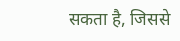सकता है, जिससे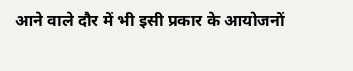आने वाले दौर में भी इसी प्रकार के आयोजनों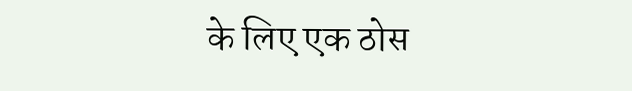के लिए एक ठोस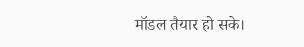मॉडल तैयार हो सके।